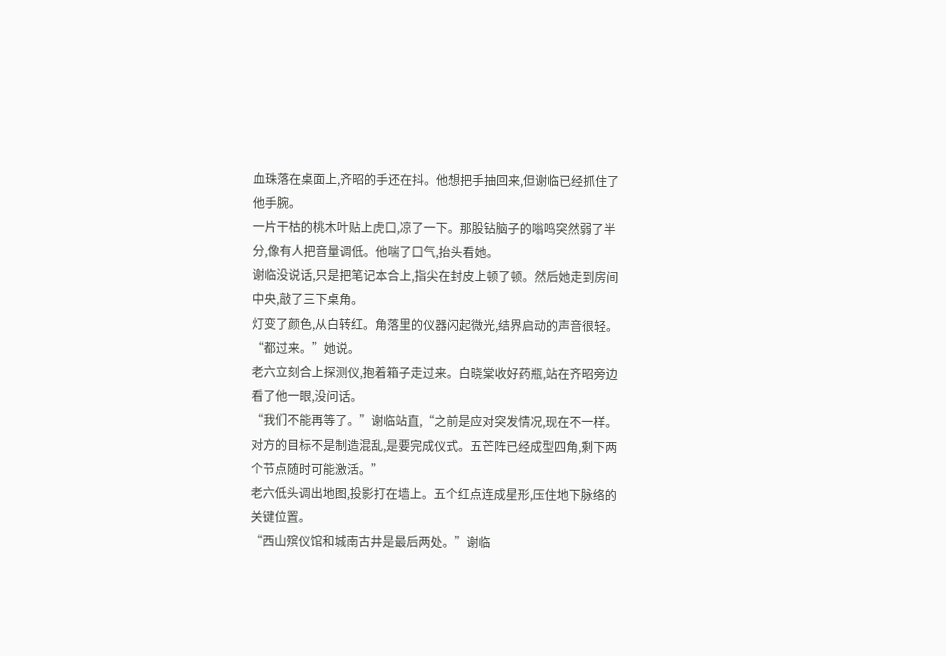血珠落在桌面上,齐昭的手还在抖。他想把手抽回来,但谢临已经抓住了他手腕。
一片干枯的桃木叶贴上虎口,凉了一下。那股钻脑子的嗡鸣突然弱了半分,像有人把音量调低。他喘了口气,抬头看她。
谢临没说话,只是把笔记本合上,指尖在封皮上顿了顿。然后她走到房间中央,敲了三下桌角。
灯变了颜色,从白转红。角落里的仪器闪起微光,结界启动的声音很轻。
“都过来。”她说。
老六立刻合上探测仪,抱着箱子走过来。白晓棠收好药瓶,站在齐昭旁边看了他一眼,没问话。
“我们不能再等了。”谢临站直,“之前是应对突发情况,现在不一样。对方的目标不是制造混乱,是要完成仪式。五芒阵已经成型四角,剩下两个节点随时可能激活。”
老六低头调出地图,投影打在墙上。五个红点连成星形,压住地下脉络的关键位置。
“西山殡仪馆和城南古井是最后两处。”谢临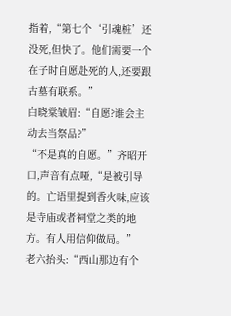指着,“第七个‘引魂桩’还没死,但快了。他们需要一个在子时自愿赴死的人,还要跟古墓有联系。”
白晓棠皱眉:“自愿?谁会主动去当祭品?”
“不是真的自愿。”齐昭开口,声音有点哑,“是被引导的。亡语里提到香火味,应该是寺庙或者祠堂之类的地方。有人用信仰做局。”
老六抬头:“西山那边有个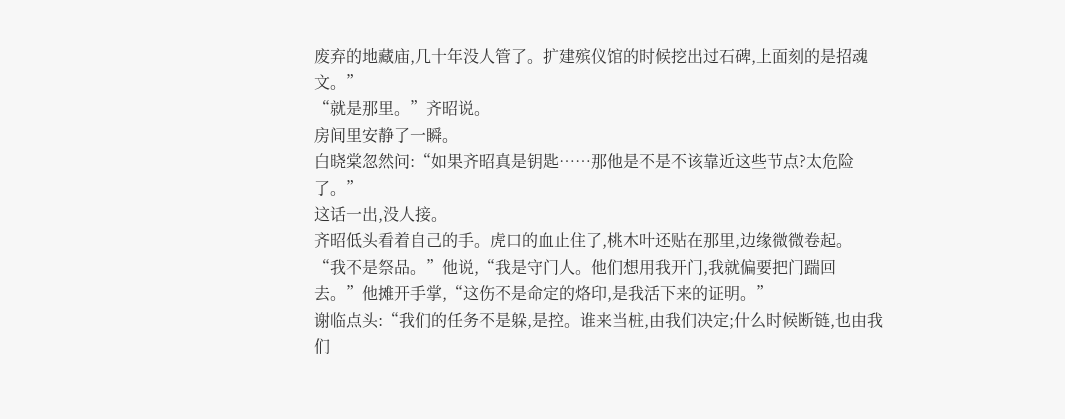废弃的地藏庙,几十年没人管了。扩建殡仪馆的时候挖出过石碑,上面刻的是招魂文。”
“就是那里。”齐昭说。
房间里安静了一瞬。
白晓棠忽然问:“如果齐昭真是钥匙……那他是不是不该靠近这些节点?太危险了。”
这话一出,没人接。
齐昭低头看着自己的手。虎口的血止住了,桃木叶还贴在那里,边缘微微卷起。
“我不是祭品。”他说,“我是守门人。他们想用我开门,我就偏要把门踹回去。”他摊开手掌,“这伤不是命定的烙印,是我活下来的证明。”
谢临点头:“我们的任务不是躲,是控。谁来当桩,由我们决定;什么时候断链,也由我们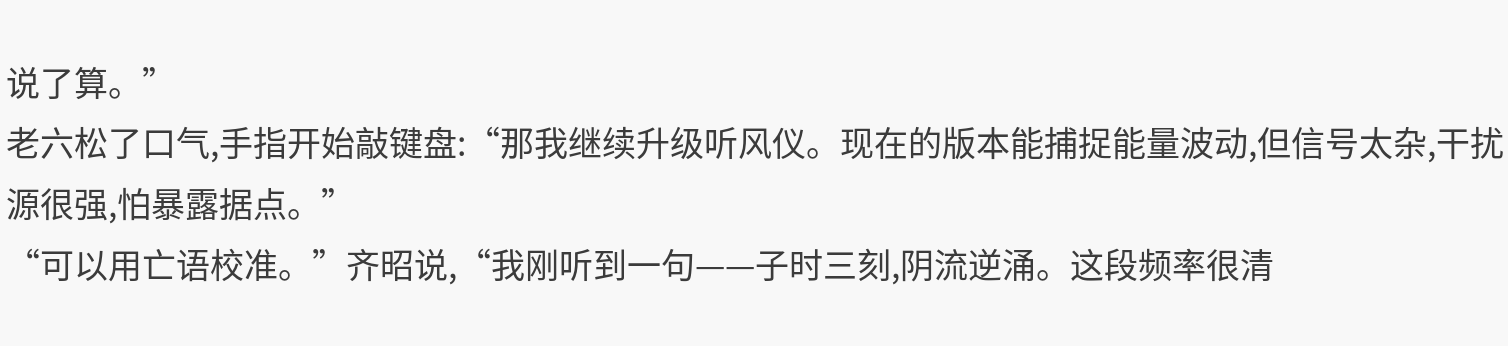说了算。”
老六松了口气,手指开始敲键盘:“那我继续升级听风仪。现在的版本能捕捉能量波动,但信号太杂,干扰源很强,怕暴露据点。”
“可以用亡语校准。”齐昭说,“我刚听到一句——子时三刻,阴流逆涌。这段频率很清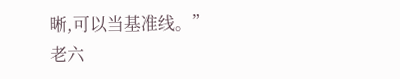晰,可以当基准线。”
老六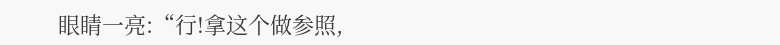眼睛一亮:“行!拿这个做参照,